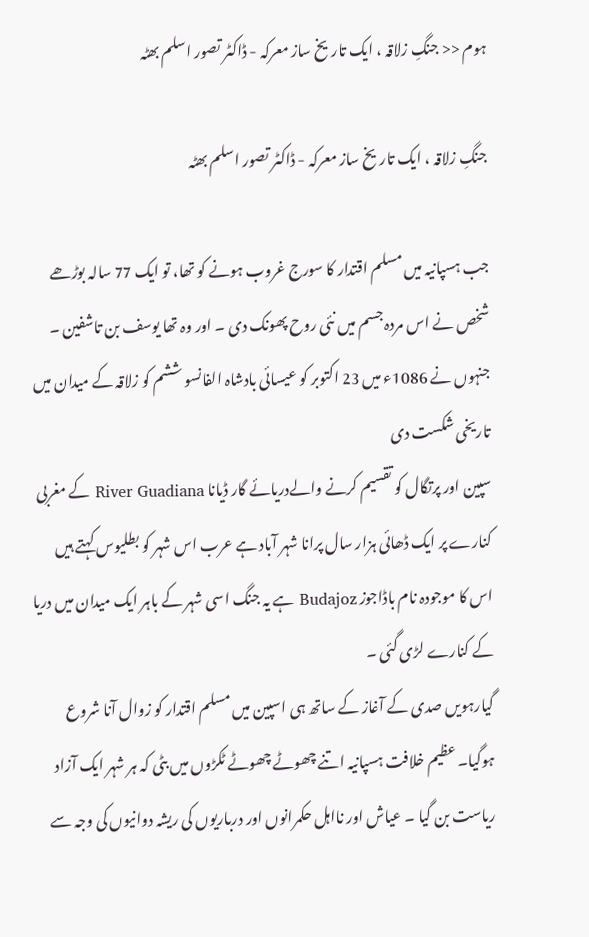ہوم << جنگِ زلاقہ ، ایک تاریخ ساز معرکہ - ڈاکٹر تصور اسلم بھٹہ

جنگِ زلاقہ ، ایک تاریخ ساز معرکہ - ڈاکٹر تصور اسلم بھٹہ

جب ہسپانیہ میں مسلم اقتدار کا سورج غروب ہونے کو تھا، تو ایک 77 سالہ بوڑھے شخص نے اس مردہ جسم میں نئی روح پھونک دی ۔ اور وہ تھا یوسف بن تاشفین ۔ جنہوں نے 1086ء میں 23 اکتوبر کو عیسائی بادشاہ الفانسو ششم کو زلاقہ کے میدان میں تاریخی شکست دی
سپین اور پرتگال کو تقسیم کرنے والےدریائے گار ڈیانا River Guadiana کے مغربی کنارے پر ایک ڈھائی ہزار سال پرانا شہر آباد ہے عرب اس شہر کو بطلیوس کہتے ہیں اس کا موجودہ نام باڈاجوز Budajoz ہے یہ جنگ اسی شہر کے باہر ایک میدان میں دریا کے کنارے لڑی گئی ۔
گیارہویں صدی کے آغاز کے ساتھ ہی اسپین میں مسلم اقتدار کو زوال آنا شروع ہوگیا۔ عظیم خلافت ہسپانیہ اتنے چھوٹے چھوٹے ٹکڑوں میں بٹی کہ ہر شہر ایک آزاد ریاست بن گیا ۔ عیاش اور نااہل حکمرانوں اور درباریوں کی ریشہ دوانیوں کی وجہ سے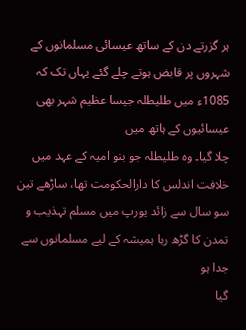ہر گزرتے دن کے ساتھ عیسائی مسلمانوں کے شہروں پر قابض ہوتے چلے گئے یہاں تک کہ 1085ء میں طلیطلہ جیسا عظیم شہر بھی عیسائیوں کے ہاتھ میں
چلا گیا۔ وہ طلیطلہ جو بنو امیہ کے عہد میں خلافت اندلس کا دارالحکومت تھا، ساڑھے تین سو سال سے زائد یورپ میں مسلم تہذیب و تمدن کا گڑھ رہا ہمیشہ کے لیے مسلمانوں سے جدا ہو
گیا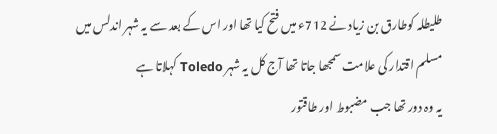طلیطلہ کوطارق بن زیاد نے 712ء میں فتح کیا تھا اور اس کے بعد سے یہ شہر اندلس میں مسلم اقتدار کی علامت سمجھا جاتا تھا آج کل یہ شہر Toledo کہلاتا ہے
یہ وہ دور تھا جب مضبوط اور طاقتور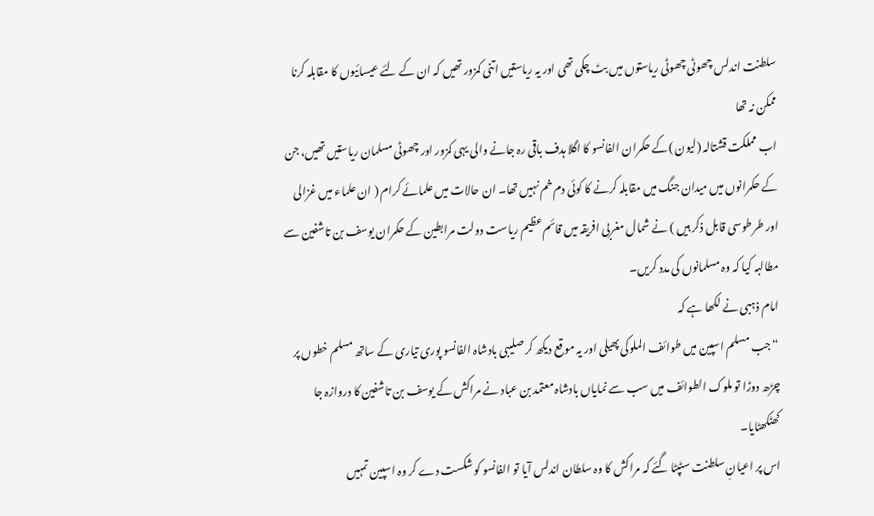سلطنت اندلس چھوٹی چھوٹی ریاستوں میں بٹ چکی تھی اور یہ ریاستیں اتنی کمزور تھیں کہ ان کے لئے عیسائیوں کا مقابلہ کرنا ممکن نہ تھا
اب مملکت قشتالہ (لیون )کے حکمران الفانسو کا اگلا ہدف باقی رہ جانے والی یہی کمزور اور چھوٹی مسلمان ریاستیں تھیں، جن کے حکمرانوں میں میدان جنگ میں مقابلہ کرنے کا کوئی دم خم نہیں تھا۔ ان حالات میں علمائے کرام ( ان علماء میں غزالی اور طرطوسی قابل ذکر ہیں ) نے شمال مغربی افریقہ میں قائم عظیم ریاست دولت مرابطین کے حکمران یوسف بن تاشفین سے مطالبہ کیا کہ وہ مسلمانوں کی مدد کریں۔
امام ذہبی نے لکھا ہے کہ
“جب مسلم اسپین میں طوائف الملوکی پھیلی اور یہ موقع دیکھ کر صلیبی بادشاہ الفانسو پوری تیاری کے ساتھ مسلم خطوں پر چڑھ دوڑا تو ملوک الطوائف میں سب سے نمایاں بادشاہ معتمد بن عباد نے مراکش کے یوسف بن تاشفین کا دروازہ جا کھٹکھٹایا۔
اس پر اعیانِ سلطنت سٹپٹا گئے کہ مراکش کا وہ سلطان اندلس آیا تو الفانسو کو شکست دے کر وہ اسپین تمہیں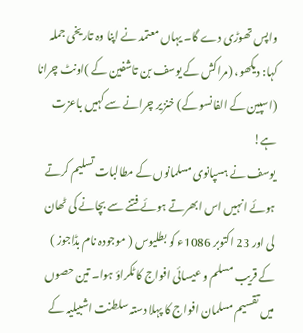واپس تھوڑی دے گا۔ یہاں معتمد نے اپنا وہ تاریخی جملہ کہا: دیکھو، (مراکش کے یوسف بن تاشفین کے )اونٹ چرانا (اسپین کے الفانسو کے) خنزیر چرانے سے کہیں باعزت ہے!
یوسف نے ہسپانوی مسلمانوں کے مطالبات تسلیم کرتے ہوئے انہیں اس ابھرتے ہوئے فتنے سے بچانے کی ٹھان لی اور 23 اکتوبر 1086ء کو بطلیوس ( موجودہ نام بڈاجوز ) کے قریب مسلم و عیسائی افواج کا ٹکراؤ ہوا۔ تین حصوں میں تقسیم مسلمان افواج کا پہلا دستہ سلطنت اشبیلیہ کے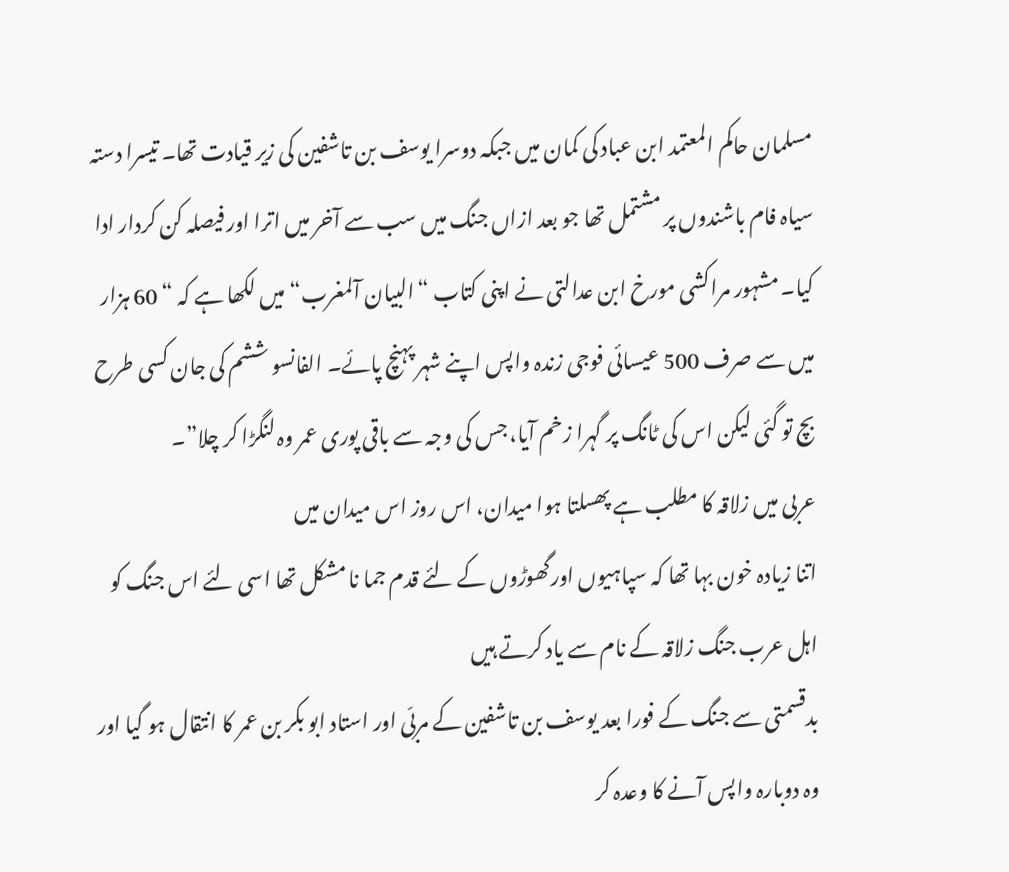مسلمان حاکم المعتمد ابن عباد کی کمان میں جبکہ دوسرا یوسف بن تاشفین کی زیر قیادت تھا۔ تیسرا دستہ سیاہ فام باشندوں پر مشتمل تھا جو بعد ازاں جنگ میں سب سے آخر میں اترا اور فیصلہ کن کردار ادا کیا۔ مشہور مراکشی مورخ ابن عدالتی نے اپنی کتاب “البیان آلمغرب“ میں لکھا ہے کہ “ 60 ہزار میں سے صرف 500 عیسائی فوجی زندہ واپس اپنے شہر پہنچ پائے۔ الفانسو ششم کی جان کسی طرح بچ تو گئی لیکن اس کی ٹانگ پر گہرا زخم آیا، جس کی وجہ سے باقی پوری عمر وہ لنگڑا کر چلا”۔
عربی میں زلاقہ کا مطلب ہے پھسلتا ہوا میدان، اس روز اس میدان میں
اتنا زیادہ خون بہا تھا کہ سپاہیوں اورگھوڑوں کے لئے قدم جما نا مشکل تھا اسی لئے اس جنگ کو اہل عرب جنگ زلاقہ کے نام سے یاد کرتے ہیں
بدقسمتی سے جنگ کے فورا بعد یوسف بن تاشفین کے مربّی اور استاد ابو بکر بن عمر کا انتقال ہو گیا اور وہ دوبارہ واپس آنے کا وعدہ کر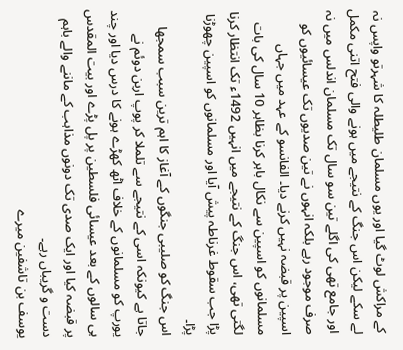کے مراکش لوٹ گیا اور یوں مسلمان طلیطلہ کا شہرتو واپس نہ لے سکے لیکن اس جنگ کے نتیجے میں ہونے والی فتح اتنی مکمل اور جامع تھی کی اگلے تین سو سال تک مسلمان اندلس میں نہ صرف موجود رہے بلکہ انہوں نے تین صدیوں تک عیسائیوں کو اسپین پر قبضہ نہیں کرنے دیا۔ الفانسو کے عہد میں جہاں مسلمانوں کو اسپین سے نکال باہر کرنا بظاہر 10 سال کی بات لگتی تھی، اس جنگ کے نتیجے میں انہیں 1492ء تک انتظار کرنا پڑا جب سقوط غرناطہ پیش آیا اور مسلمانوں کو اسپین چھوڑنا پڑا۔
اس جنگ کو صلیبی جنگوں کے آغاز کا اہم ترین سبب سمجھا جاتا ہے کیونکہ اسی کے نتیجے سے تلملا کر پوپ اربن دوئم نے یورپ کو مسلمانوں کے خلاف اٹھ کھڑے ہونے کا درس دیا اور چند ہی سالوں کے بعد عیسائی فلسطین پر پل پڑے اور بیت المقدس پر قبضہ کیا اور ایک صدی تک دونوں مذاہب کے ماننے والے باہم دست و گریباں رہے۔
یوسف بن تاشفین میرے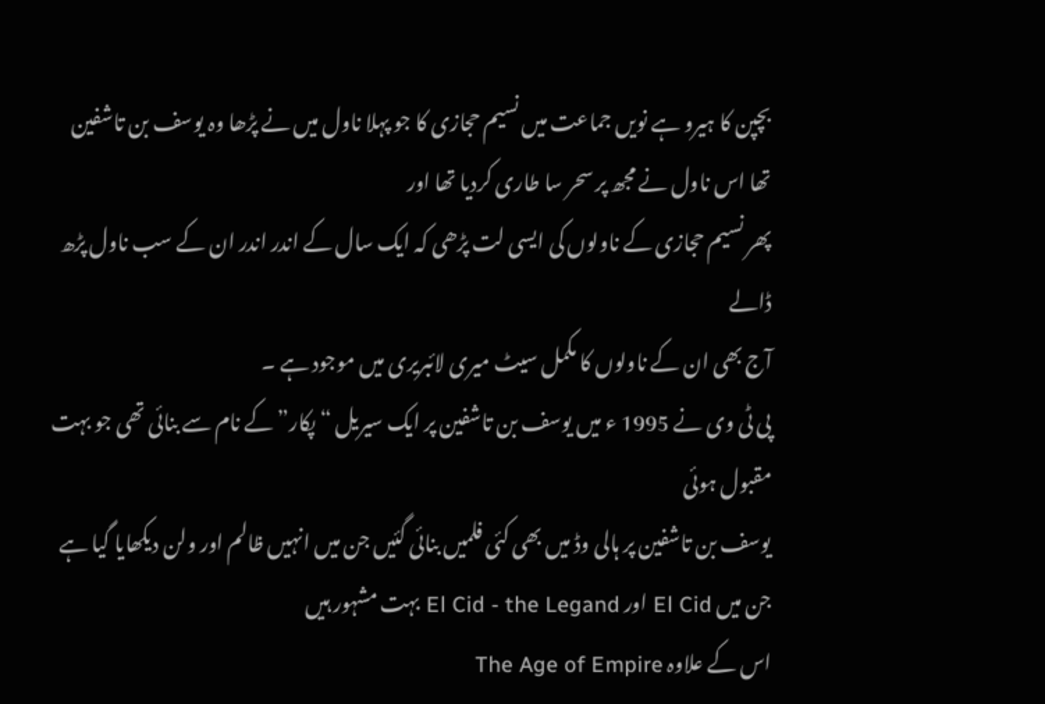بچپن کا ہیرو ہے نویں جماعت میں نسیم حجازی کا جو پہلا ناول میں نے پڑھا وہ یوسف بن تاشفین تھا اس ناول نے مجھ پر سحر سا طاری کردیا تھا اور
پھر نسیم حجازی کے ناولوں کی ایسی لت پڑھی کہ ایک سال کے اندر اندر ان کے سب ناول پڑھ ڈالے
آج بھی ان کے ناولوں کا مکمل سیٹ میری لائبریری میں موجود ہے ۔
پی ٹی وی نے 1995 ء میں یوسف بن تاشفین پر ایک سیریل “ پکار” کے نام سے بنائی تھی جو بہت مقبول ہوئی
یوسف بن تاشفین پر ہالی وڈ میں بھی کئی فلمیں بنائی گئیں جن میں انہیں ظالم اور ولن دیکھایا گیا ہے
جن میں El Cid اور El Cid - the Legand بہت مشہور ہیں
اس کے علاوہ The Age of Empire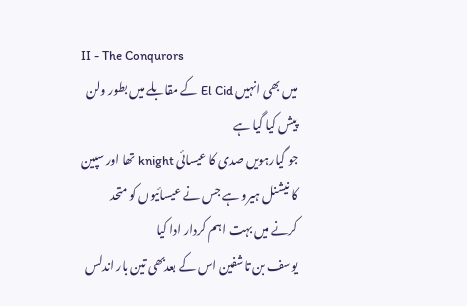II - The Conqurors
میں بھی انہیں El Cid کے مقابلے میں بطور ولن پیش کیا گیا ہے
جو گیارہویں صدی کا عیسائی knight تھا اور سپین کا نیشنل ہیرو ہے جس نے عیسائیوں کو متحد کرنے میں بہت اہم کردار ادا کیا
یوسف بن تاشفین اس کے بعدبھی تین بار اندلس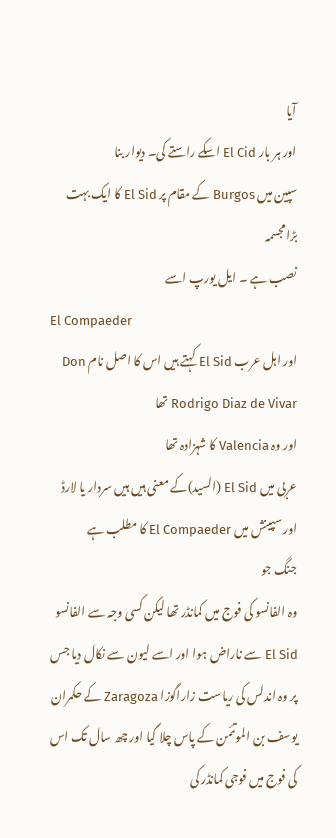آیا
اور ہر بار El Cid اسکے راستے کی۔ دیوار بنا
سپین میں Burgos کے مقام پر El Sid کا ایک بہت بڑامجسمہ
نصب ہے ۔ ایل یورپ اسے
El Compaeder
اور اہل عرب El Sid کہتے ہیں اس کا اصل نام Don Rodrigo Diaz de Vivar تھا
اور وہ Valencia کا شہزادہ تھا
عربی میں El Sid (السید)کے معنی ہیں ہیں سردار یا لارڈ
اور سپینش میں El Compaeder کا مطلب ہے
جنگ جو
وہ الفانسو کی فوج میں کمانڈر تھا لیکن کسی وجہ سے الفانسو El Sid سے ناراض ہوا اور اسے لیون سے نکال دیا جس پر وہ اندلس کی ریاست زاراگوزا Zaragoza کے حکمران یوسف بن الموتئمن کے پاس چلا گیا اور چھ سال تک اس کی فوج میں فوجی کمانڈر کی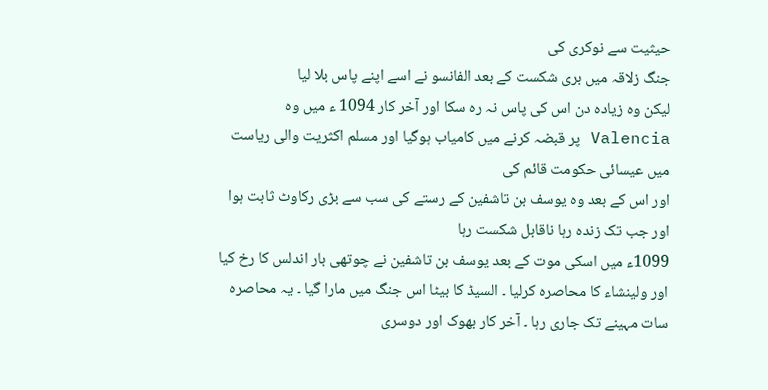حیثیت سے نوکری کی
جنگ زلاقہ میں بری شکست کے بعد الفانسو نے اسے اپنے پاس بلا لیا
لیکن وہ زیادہ دن اس کی پاس نہ رہ سکا اور آخر کار 1094 ء میں وہ Valencia پر قبضہ کرنے میں کامیاب ہوگیا اور مسلم اکثریت والی ریاست میں عیسائی حکومت قائم کی
اور اس کے بعد وہ یوسف بن تاشفین کے رستے کی سب سے بڑی رکاوٹ ثابت ہوا اور جب تک زندہ رہا ناقابل شکست رہا
1099ء میں اسکی موت کے بعد یوسف بن تاشفین نے چوتھی بار اندلس کا رخ کیا اور ولینشاء کا محاصرہ کرلیا ۔ السیڈ کا بیٹا اس جنگ میں مارا گیا ۔ یہ محاصرہ سات مہینے تک جاری رہا ۔ آخر کار بھوک اور دوسری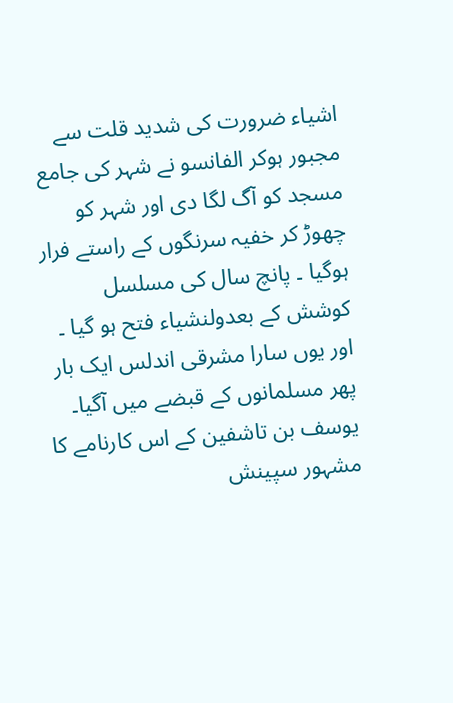اشیاء ضرورت کی شدید قلت سے مجبور ہوکر الفانسو نے شہر کی جامع مسجد کو آگ لگا دی اور شہر کو چھوڑ کر خفیہ سرنگوں کے راستے فرار ہوگیا ۔ پانچ سال کی مسلسل کوشش کے بعدولنشیاء فتح ہو گیا ۔ اور یوں سارا مشرقی اندلس ایک بار پھر مسلمانوں کے قبضے میں آگیا۔
یوسف بن تاشفین کے اس کارنامے کا مشہور سپینش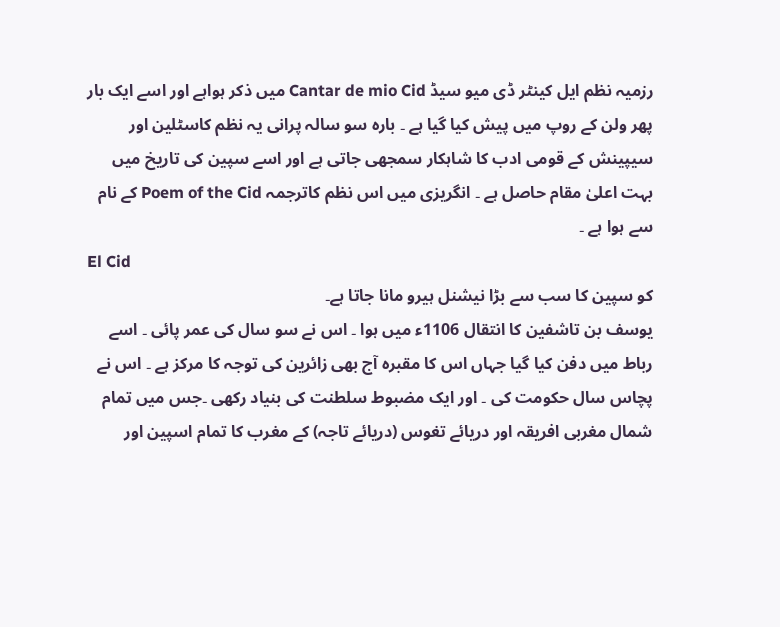رزمیہ نظم ایل کینٹر ڈی میو سیڈ Cantar de mio Cid میں ذکر ہواہے اور اسے ایک بار پھر ولن کے روپ میں پیش کیا گیا ہے ۔ بارہ سو سالہ پرانی یہ نظم کاسٹلین اور سیپینش کے قومی ادب کا شاہکار سمجھی جاتی ہے اور اسے سپین کی تاریخ میں بہت اعلیٰ مقام حاصل ہے ۔ انگریزی میں اس نظم کاترجمہ Poem of the Cid کے نام سے ہوا ہے ۔
El Cid
کو سپین کا سب سے بڑا نیشنل ہیرو مانا جاتا ہے۔
یوسف بن تاشفین کا انتقال 1106ء میں ہوا ۔ اس نے سو سال کی عمر پائی ۔ اسے رباط میں دفن کیا گیا جہاں اس کا مقبرہ آج بھی زائرین کی توجہ کا مرکز ہے ۔ اس نے پچاس سال حکومت کی ۔ اور ایک مضبوط سلطنت کی بنیاد رکھی ۔جس میں تمام شمال مغربی افریقہ اور دریائے تغوس (دریائے تاجہ) کے مغرب کا تمام اسپین اور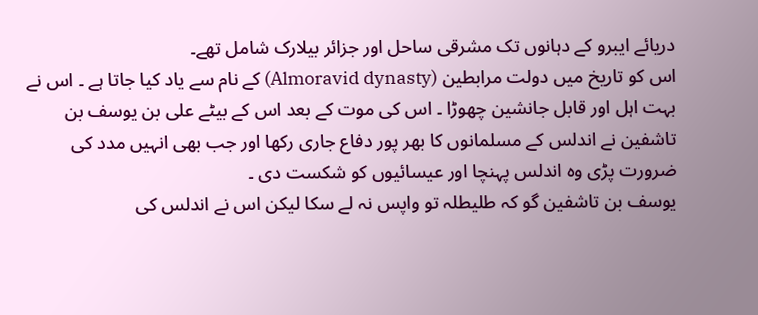دریائے ایبرو کے دہانوں تک مشرقی ساحل اور جزائر بیلارک شامل تھے۔
اس کو تاریخ میں دولت مرابطین (Almoravid dynasty) کے نام سے یاد کیا جاتا ہے ۔ اس نے بہت اہل اور قابل جانشین چھوڑا ۔ اس کی موت کے بعد اس کے بیٹے علی بن یوسف بن تاشفین نے اندلس کے مسلمانوں کا بھر پور دفاع جاری رکھا اور جب بھی انہیں مدد کی ضرورت پڑی وہ اندلس پہنچا اور عیسائیوں کو شکست دی ۔
یوسف بن تاشفین گو کہ طلیطلہ تو واپس نہ لے سکا لیکن اس نے اندلس کی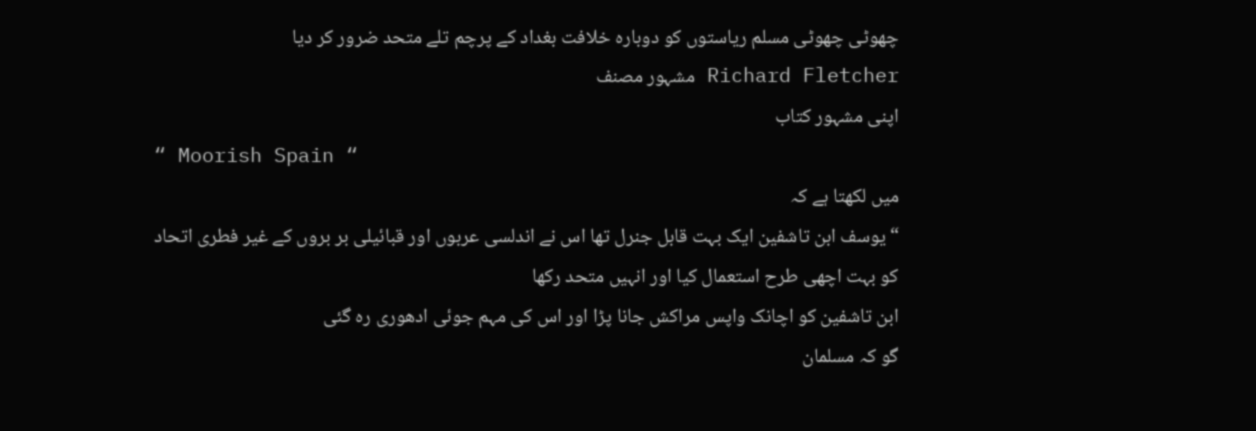چھوٹی چھوٹی مسلم ریاستوں کو دوبارہ خلافت بغداد کے پرچم تلے متحد ضرور کر دیا
Richard Fletcher مشہور مصنف
اپنی مشہور کتاب
“ Moorish Spain “
میں لکھتا ہے کہ
“یوسف ابن تاشفین ایک بہت قابل جنرل تھا اس نے اندلسی عربوں اور قبائیلی بر بروں کے غیر فطری اتحاد کو بہت اچھی طرح استعمال کیا اور انہیں متحد رکھا
ابن تاشفین کو اچانک واپس مراکش جانا پڑا اور اس کی مہم جوئی ادھوری رہ گئی
گو کہ مسلمان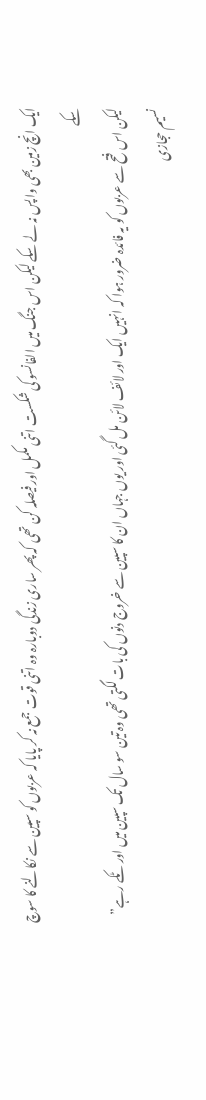ایک انچ زمین بھی واپس نہ لے سکے لیکن اس جنگ میں الفانسو کی شکست اتنی مکمل اور فیصلہ کن تھی کہ پھر ساری زندگی دوبارہ وہ اتنی قوت جمع نہ کر پایا کہ عربوں کو سپین سے نکالنے کا سوچ سکے
لیکن اس فتح سے عربوں کو یہ فائدہ ضرور ہوا کہ انہیں ایک اور لائف لائن مل گئی اور یوں جہاں ان کا سپین سے خروج دنوں کی بات لگتی تھی وہ تین سو سال تک سپین میں اور ٹکے رہے”
نسیم حجازی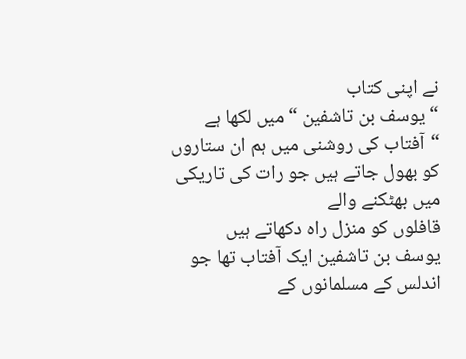نے اپنی کتاب
“ یوسف بن تاشفین “ میں لکھا ہے
“آفتاب کی روشنی میں ہم ان ستاروں کو بھول جاتے ہیں جو رات کی تاریکی میں بھٹکنے والے
قافلوں کو منزل راہ دکھاتے ہیں
یوسف بن تاشفین ایک آفتاب تھا جو اندلس کے مسلمانوں کے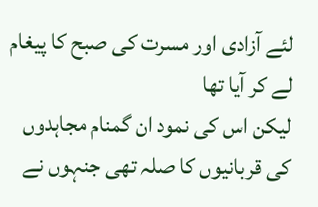لئے آزادی اور مسرت کی صبح کا پیغام لے کر آیا تھا
لیکن اس کی نمود ان گمنام مجاہدوں کی قربانیوں کا صلہ تھی جنہوں نے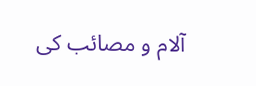آلام و مصائب کی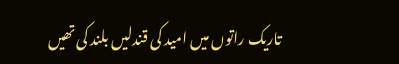تاریک راتوں میں امید کی قندلیں بلند کی تھیں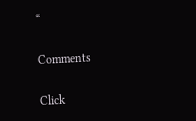“

Comments

Click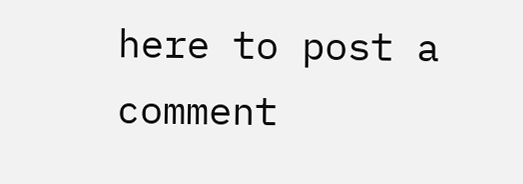here to post a comment